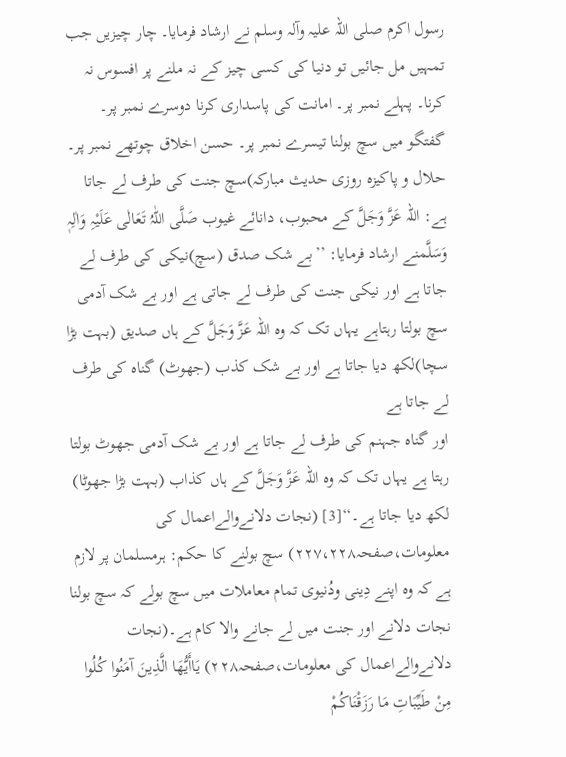رسول اکرم صلی اللہ علیہ وآلہ وسلم نے ارشاد فرمایا۔ چار چیزیں جب تمہیں مل جائیں تو دنیا کی کسی چیز کے نہ ملنے پر افسوس نہ کرنا۔ پہلے نمبر پر۔ امانت کی پاسداری کرنا دوسرے نمبر پر۔ گفتگو میں سچ بولنا تیسرے نمبر پر۔ حسن اخلاق چوتھے نمبر پر۔ حلال و پاکیزہ روزی حدیث مبارکہ)سچ جنت کی طرف لے جاتا ہے: اللہ عَزَّ وَجَلَّ کے محبوب، دانائے غیوب صَلَّی اللّٰہُ تَعَالٰی عَلَیْہِ وَاٰلِہٖ وَسَلَّمنے ارشاد فرمایا: ’’بے شک صدق (سچ)نیکی کی طرف لے جاتا ہے اور نیکی جنت کی طرف لے جاتی ہے اور بے شک آدمی سچ بولتا رہتاہے یہاں تک کہ وہ اللہ عَزَّ وَجَلَّ کے ہاں صدیق (بہت بڑا سچا)لکھ دیا جاتا ہے اور بے شک کذب (جھوٹ) گناہ کی طرف لے جاتا ہے
اور گناہ جہنم کی طرف لے جاتا ہے اور بے شک آدمی جھوٹ بولتا رہتا ہے یہاں تک کہ وہ اللہ عَزَّ وَجَلَّ کے ہاں کذاب (بہت بڑا جھوٹا) لکھ دیا جاتا ہے۔‘‘[3] (نجات دلانےوالےاعمال کی معلومات،صفحہ۲۲۷،۲۲۸) سچ بولنے کا حکم: ہرمسلمان پر لازم ہے کہ وہ اپنے دِینی ودُنیوی تمام معاملات میں سچ بولے کہ سچ بولنا نجات دلانے اور جنت میں لے جانے والا کام ہے۔(نجات دلانےوالےاعمال کی معلومات،صفحہ۲۲۸) يَاأَيُّهَا الَّذِينَ آمَنُوا كُلُوا مِنْ طَيِّبَاتِ مَا رَزَقْنَاكُمْ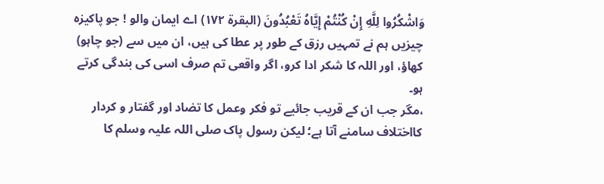وَاشْكُرُوا لِلَّهِ إِنْ كُنْتُمْ إِيَّاهُ تَعْبُدُونَ (البقرة ١٧٢) اے ایمان والو ! جو پاکیزہ چیزیں ہم نے تمہیں رزق کے طور پر عطا کی ہیں، ان میں سے (جو چاہو) کھاؤ، اور اللہ کا شکر ادا کرو، اگر واقعی تم صرف اسی کی بندگی کرتے ہو۔
،مگر جب ان کے قریب جائیے تو فکر وعمل کا تضاد اور گفتار و کردار کااختلاف سامنے آتا ہے؛ لیکن رسول پاک صلی اللہ علیہ وسلم کا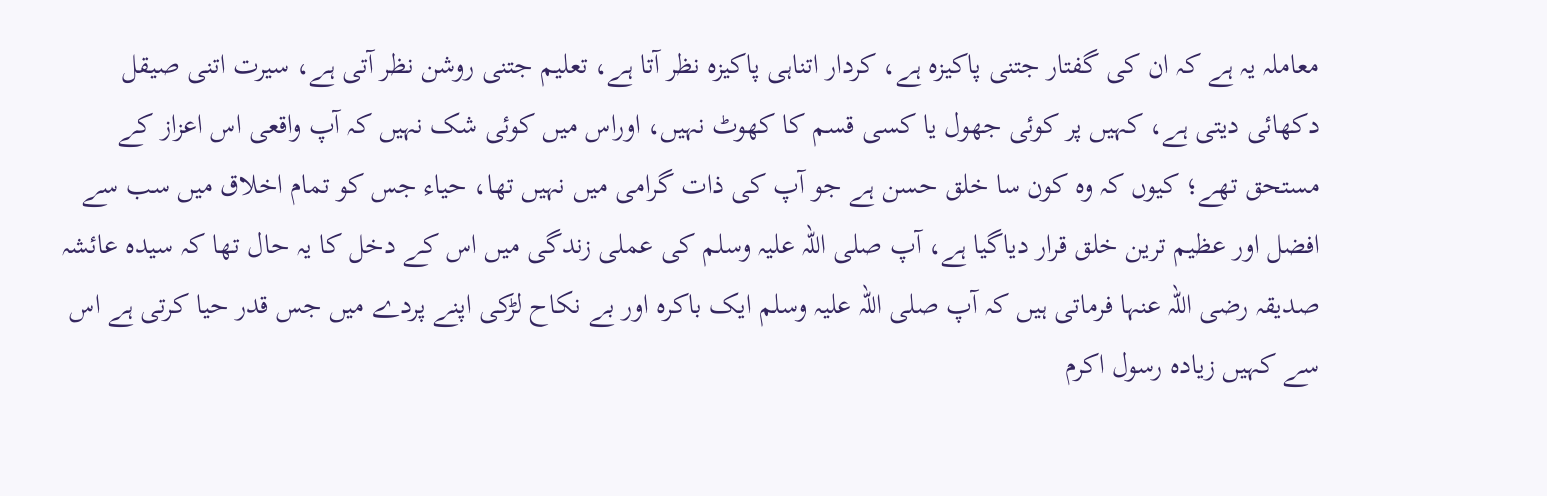معاملہ یہ ہے کہ ان کی گفتار جتنی پاکیزہ ہے، کردار اتناہی پاکیزہ نظر آتا ہے، تعلیم جتنی روشن نظر آتی ہے، سیرت اتنی صیقل دکھائی دیتی ہے، کہیں پر کوئی جھول یا کسی قسم کا کھوٹ نہیں، اوراس میں کوئی شک نہیں کہ آپ واقعی اس اعزاز کے مستحق تھے؛ کیوں کہ وہ کون سا خلق حسن ہے جو آپ کی ذات گرامی میں نہیں تھا، حیاء جس کو تمام اخلاق میں سب سے افضل اور عظیم ترین خلق قرار دیاگیا ہے، آپ صلی اللہ علیہ وسلم کی عملی زندگی میں اس کے دخل کا یہ حال تھا کہ سیدہ عائشہ صدیقہ رضی اللہ عنہا فرماتی ہیں کہ آپ صلی اللہ علیہ وسلم ایک باکرہ اور بے نکاح لڑکی اپنے پردے میں جس قدر حیا کرتی ہے اس سے کہیں زیادہ رسول اکرم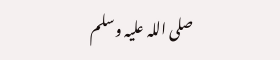صلی اللہ علیہ وسلم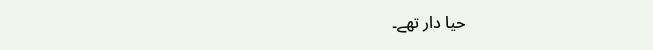حیا دار تھے۔